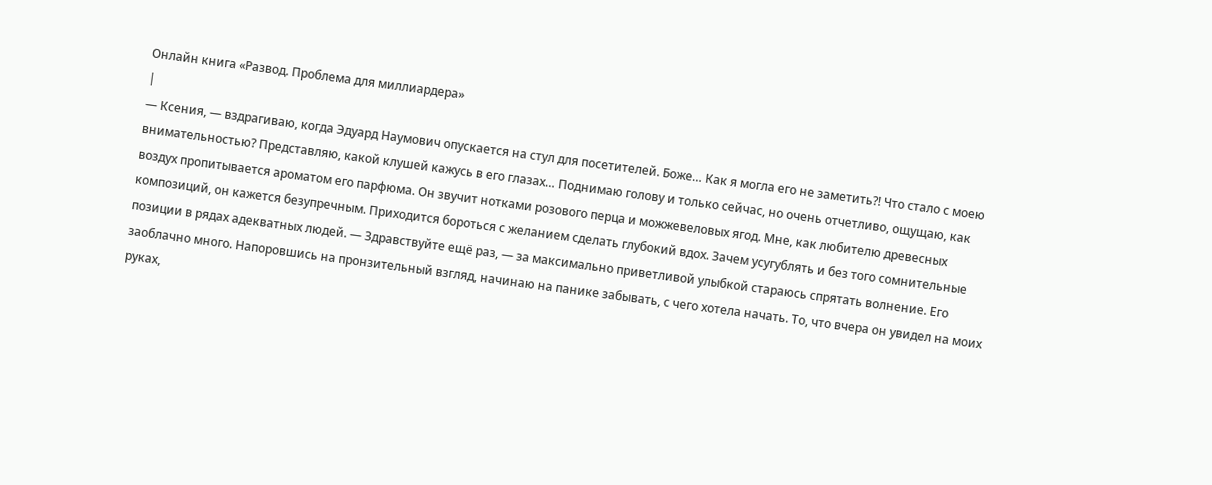Онлайн книга «Развод. Проблема для миллиардера»
|
— Ксения, — вздрагиваю, когда Эдуард Наумович опускается на стул для посетителей. Боже… Как я могла его не заметить?! Что стало с моею внимательностью? Представляю, какой клушей кажусь в его глазах… Поднимаю голову и только сейчас, но очень отчетливо, ощущаю, как воздух пропитывается ароматом его парфюма. Он звучит нотками розового перца и можжевеловых ягод. Мне, как любителю древесных композиций, он кажется безупречным. Приходится бороться с желанием сделать глубокий вдох. Зачем усугублять и без того сомнительные позиции в рядах адекватных людей. — Здравствуйте ещё раз, — за максимально приветливой улыбкой стараюсь спрятать волнение. Его заоблачно много. Напоровшись на пронзительный взгляд, начинаю на панике забывать, с чего хотела начать. То, что вчера он увидел на моих руках,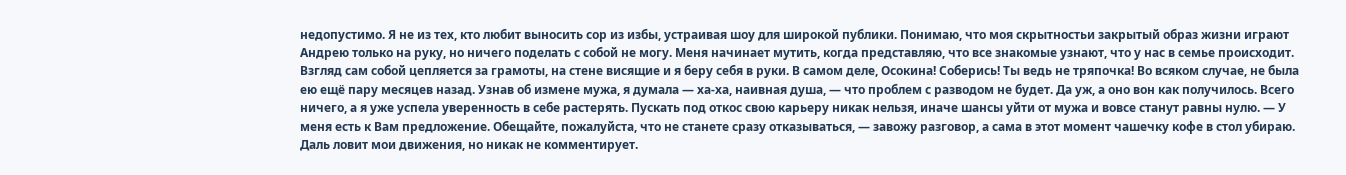недопустимо. Я не из тех, кто любит выносить сор из избы, устраивая шоу для широкой публики. Понимаю, что моя скрытностьи закрытый образ жизни играют Андрею только на руку, но ничего поделать с собой не могу. Меня начинает мутить, когда представляю, что все знакомые узнают, что у нас в семье происходит. Взгляд сам собой цепляется за грамоты, на стене висящие и я беру себя в руки. В самом деле, Осокина! Соберись! Ты ведь не тряпочка! Во всяком случае, не была ею ещё пару месяцев назад. Узнав об измене мужа, я думала — ха-ха, наивная душа, — что проблем с разводом не будет. Да уж, а оно вон как получилось. Всего ничего, а я уже успела уверенность в себе растерять. Пускать под откос свою карьеру никак нельзя, иначе шансы уйти от мужа и вовсе станут равны нулю. — У меня есть к Вам предложение. Обещайте, пожалуйста, что не станете сразу отказываться, — завожу разговор, а сама в этот момент чашечку кофе в стол убираю. Даль ловит мои движения, но никак не комментирует.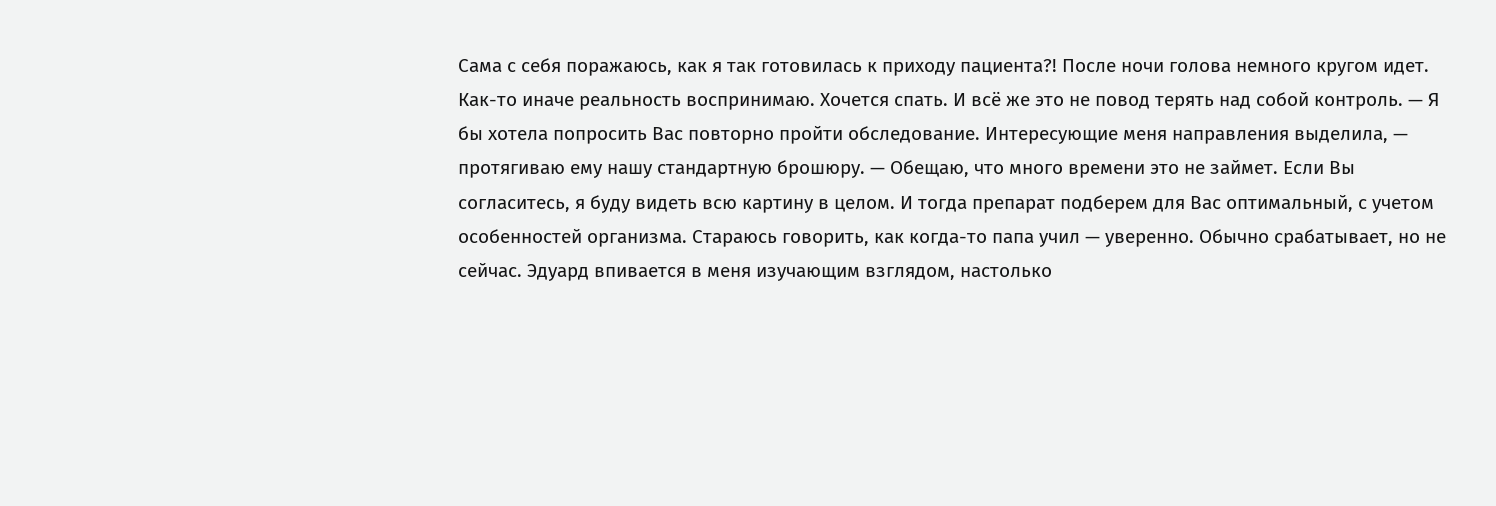Сама с себя поражаюсь, как я так готовилась к приходу пациента?! После ночи голова немного кругом идет. Как-то иначе реальность воспринимаю. Хочется спать. И всё же это не повод терять над собой контроль. — Я бы хотела попросить Вас повторно пройти обследование. Интересующие меня направления выделила, — протягиваю ему нашу стандартную брошюру. — Обещаю, что много времени это не займет. Если Вы согласитесь, я буду видеть всю картину в целом. И тогда препарат подберем для Вас оптимальный, с учетом особенностей организма. Стараюсь говорить, как когда-то папа учил — уверенно. Обычно срабатывает, но не сейчас. Эдуард впивается в меня изучающим взглядом, настолько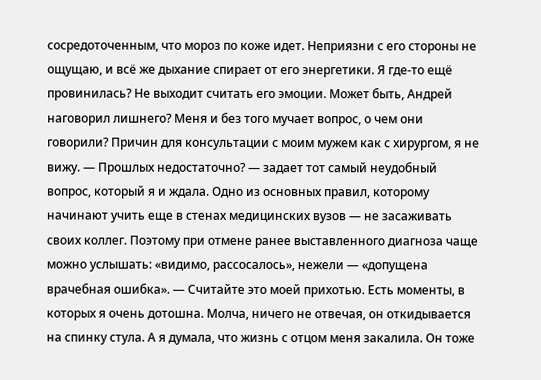сосредоточенным, что мороз по коже идет. Неприязни с его стороны не ощущаю, и всё же дыхание спирает от его энергетики. Я где-то ещё провинилась? Не выходит считать его эмоции. Может быть, Андрей наговорил лишнего? Меня и без того мучает вопрос, о чем они говорили? Причин для консультации с моим мужем как с хирургом, я не вижу. — Прошлых недостаточно? — задает тот самый неудобный вопрос, который я и ждала. Одно из основных правил, которому начинают учить еще в стенах медицинских вузов — не засаживать своих коллег. Поэтому при отмене ранее выставленного диагноза чаще можно услышать: «видимо, рассосалось», нежели — «допущена врачебная ошибка». — Считайте это моей прихотью. Есть моменты, в которых я очень дотошна. Молча, ничего не отвечая, он откидывается на спинку стула. А я думала, что жизнь с отцом меня закалила. Он тоже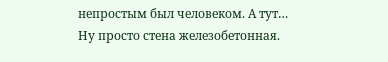непростым был человеком. А тут… Ну просто стена железобетонная.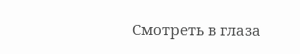Смотреть в глаза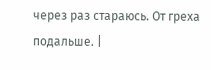через раз стараюсь. От греха подальше. |